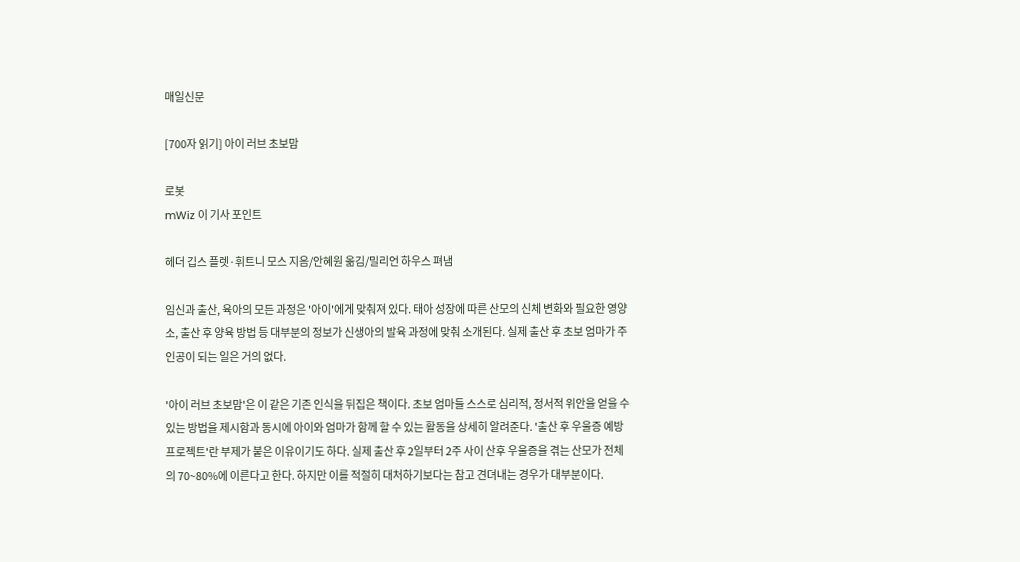매일신문

[700자 읽기] 아이 러브 초보맘

로봇
mWiz 이 기사 포인트

헤더 깁스 플렛·휘트니 모스 지음/안혜원 옮김/밀리언 하우스 펴냄

임신과 출산, 육아의 모든 과정은 '아이'에게 맞춰져 있다. 태아 성장에 따른 산모의 신체 변화와 필요한 영양소, 출산 후 양육 방법 등 대부분의 정보가 신생아의 발육 과정에 맞춰 소개된다. 실제 출산 후 초보 엄마가 주인공이 되는 일은 거의 없다.

'아이 러브 초보맘'은 이 같은 기존 인식을 뒤집은 책이다. 초보 엄마들 스스로 심리적, 정서적 위안을 얻을 수 있는 방법을 제시함과 동시에 아이와 엄마가 함께 할 수 있는 활동을 상세히 알려준다. '출산 후 우울증 예방 프로젝트'란 부제가 붙은 이유이기도 하다. 실제 출산 후 2일부터 2주 사이 산후 우울증을 겪는 산모가 전체의 70~80%에 이른다고 한다. 하지만 이를 적절히 대처하기보다는 참고 견뎌내는 경우가 대부분이다.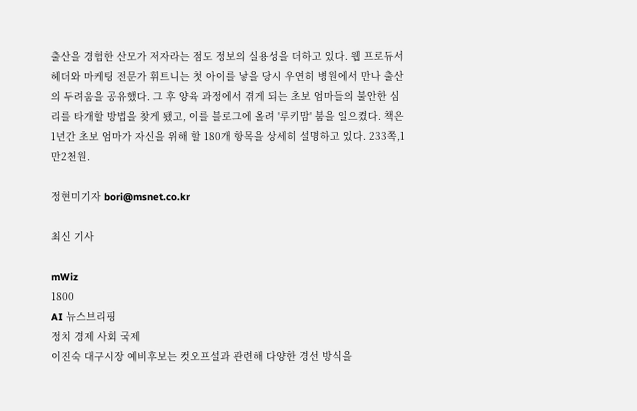출산을 경험한 산모가 저자라는 점도 정보의 실용성을 더하고 있다. 웹 프로듀서 헤더와 마케팅 전문가 휘트니는 첫 아이를 낳을 당시 우연히 병원에서 만나 출산의 두려움을 공유했다. 그 후 양육 과정에서 겪게 되는 초보 엄마들의 불안한 심리를 타개할 방법을 찾게 됐고, 이를 블로그에 올려 '루키맘' 붐을 일으켰다. 책은 1년간 초보 엄마가 자신을 위해 할 180개 항목을 상세히 설명하고 있다. 233쪽,1만2천원.

정현미기자 bori@msnet.co.kr

최신 기사

mWiz
1800
AI 뉴스브리핑
정치 경제 사회 국제
이진숙 대구시장 예비후보는 컷오프설과 관련해 다양한 경선 방식을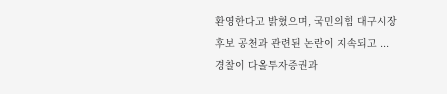환영한다고 밝혔으며, 국민의힘 대구시장 후보 공천과 관련된 논란이 지속되고 ...
경찰이 다올투자증권과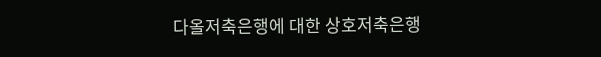다올저축은행에 대한 상호저축은행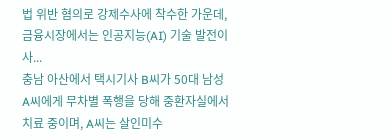법 위반 혐의로 강제수사에 착수한 가운데, 금융시장에서는 인공지능(AI) 기술 발전이 사...
충남 아산에서 택시기사 B씨가 50대 남성 A씨에게 무차별 폭행을 당해 중환자실에서 치료 중이며, A씨는 살인미수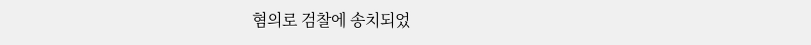혐의로 검찰에 송치되었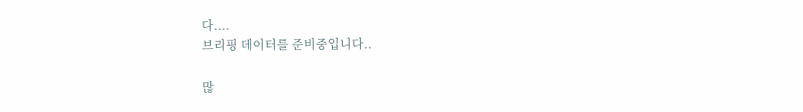다....
브리핑 데이터를 준비중입니다..

많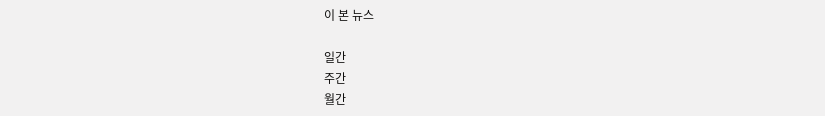이 본 뉴스

일간
주간
월간